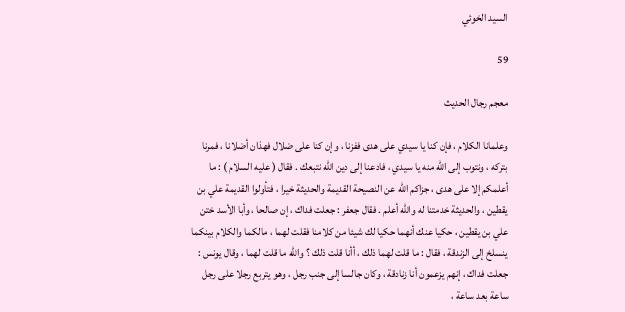السيد الخوئي

59

معجم رجال الحديث

وعلمانا الكلام ، فإن كنا يا سيدي على هدى ففزنا ، وإن كنا على ضلال فهذان أضلانا ، فمرنا بتركه ، ونتوب إلى الله منه يا سيدي ، فادعنا إلى دين الله نتبعك . فقال ( عليه السلام ) : ما أعلمكم إلا على هدى ، جزاكم الله عن النصيحة القديمة والحديثة خيرا ، فتأولوا القديمة علي بن يقطين ، والحديثة خدمتنا له والله أعلم . فقال جعفر : جعلت فداك ، إن صالحا ، وأبا الأسد ختن علي بن يقطين ، حكيا عنك أنهما حكيا لك شيئا من كلامنا فقلت لهما ، مالكما والكلام بينكما ينسلخ إلى الزندقة ، فقال : ما قلت لهما ذلك ، أأنا قلت ذلك ؟ والله ما قلت لهما ، وقال يونس : جعلت فداك ، إنهم يزعمون أنا زنادقة ، وكان جالسا إلى جنب رجل ، وهو يتربع رجلا على رجل ساعة بعد ساعة ،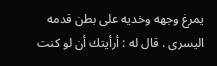يمرغ وجهه وخديه على بطن قدمه اليسرى . قال له : أرأيتك أن لو كنت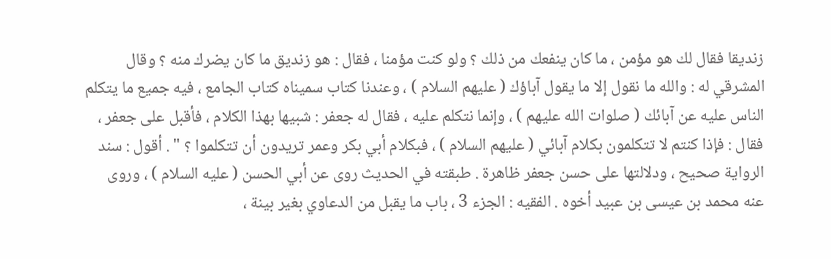زنديقا فقال لك هو مؤمن ، ما كان ينفعك من ذلك ؟ ولو كنت مؤمنا ، فقال : هو زنديق ما كان يضرك منه ؟ وقال المشرقي له : والله ما نقول إلا ما يقول آباؤك ( عليهم السلام ) ، وعندنا كتاب سميناه كتاب الجامع ، فيه جميع ما يتكلم الناس عليه عن آبائك ( صلوات الله عليهم ) ، وإنما نتكلم عليه ، فقال له جعفر : شبيها بهذا الكلام ، فأقبل على جعفر ، فقال : فإذا كنتم لا تتكلمون بكلام آبائي ( عليهم السلام ) ، فبكلام أبي بكر وعمر تريدون أن تتكلموا ؟ " . أقول : سند الرواية صحيح ، ودلالتها على حسن جعفر ظاهرة . طبقته في الحديث روى عن أبي الحسن ( عليه السلام ) ، وروى عنه محمد بن عيسى بن عبيد أخوه . الفقيه : الجزء 3 ، باب ما يقبل من الدعاوي بغير بينة ،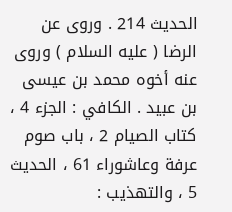الحديث 214 . وروى عن الرضا ( عليه السلام ) وروى عنه أخوه محمد بن عيسى بن عبيد . الكافي : الجزء 4 ، كتاب الصيام 2 ، باب صوم عرفة وعاشوراء 61 ، الحديث 5 ، والتهذيب :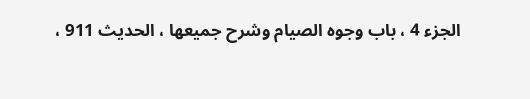الجزء 4 ، باب وجوه الصيام وشرح جميعها ، الحديث 911 ،